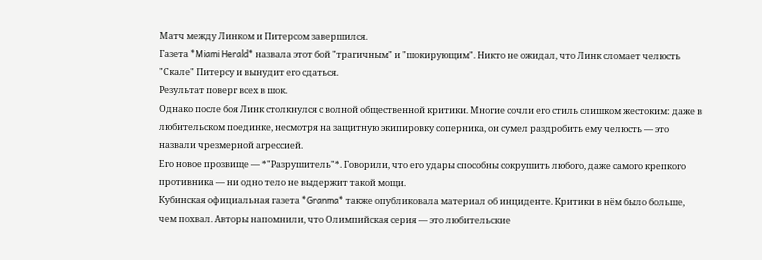Матч между Линком и Питерсом завершился.
Газета *Miami Herald* назвала этот бой "трагичным" и "шокирующим". Никто не ожидал, что Линк сломает челюсть "Скале" Питерсу и вынудит его сдаться.
Результат поверг всех в шок.
Однако после боя Линк столкнулся с волной общественной критики. Многие сочли его стиль слишком жестоким: даже в любительском поединке, несмотря на защитную экипировку соперника, он сумел раздробить ему челюсть — это назвали чрезмерной агрессией.
Его новое прозвище — *"Разрушитель"*. Говорили, что его удары способны сокрушить любого, даже самого крепкого противника — ни одно тело не выдержит такой мощи.
Кубинская официальная газета *Granma* также опубликовала материал об инциденте. Критики в нём было больше, чем похвал. Авторы напомнили, что Олимпийская серия — это любительские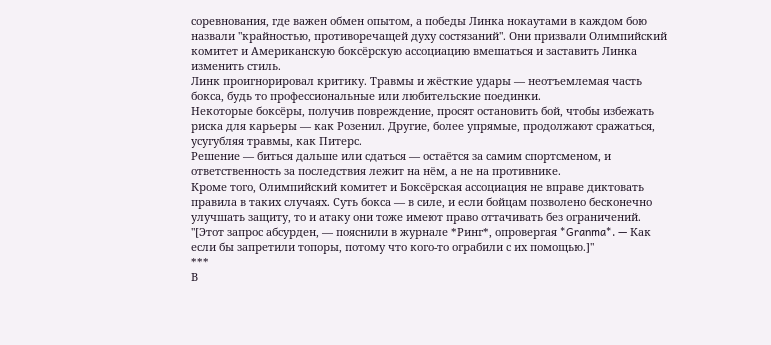соревнования, где важен обмен опытом, а победы Линка нокаутами в каждом бою назвали "крайностью, противоречащей духу состязаний". Они призвали Олимпийский комитет и Американскую боксёрскую ассоциацию вмешаться и заставить Линка изменить стиль.
Линк проигнорировал критику. Травмы и жёсткие удары — неотъемлемая часть бокса, будь то профессиональные или любительские поединки.
Некоторые боксёры, получив повреждение, просят остановить бой, чтобы избежать риска для карьеры — как Розенил. Другие, более упрямые, продолжают сражаться, усугубляя травмы, как Питерс.
Решение — биться дальше или сдаться — остаётся за самим спортсменом, и ответственность за последствия лежит на нём, а не на противнике.
Кроме того, Олимпийский комитет и Боксёрская ассоциация не вправе диктовать правила в таких случаях. Суть бокса — в силе, и если бойцам позволено бесконечно улучшать защиту, то и атаку они тоже имеют право оттачивать без ограничений.
"[Этот запрос абсурден, — пояснили в журнале *Ринг*, опровергая *Granma*. — Как если бы запретили топоры, потому что кого-то ограбили с их помощью.]"
***
В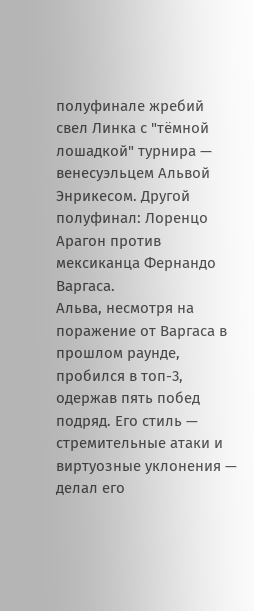полуфинале жребий свел Линка с "тёмной лошадкой" турнира — венесуэльцем Альвой Энрикесом. Другой полуфинал: Лоренцо Арагон против мексиканца Фернандо Варгаса.
Альва, несмотря на поражение от Варгаса в прошлом раунде, пробился в топ-3, одержав пять побед подряд. Его стиль — стремительные атаки и виртуозные уклонения — делал его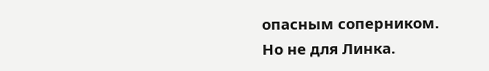опасным соперником.
Но не для Линка.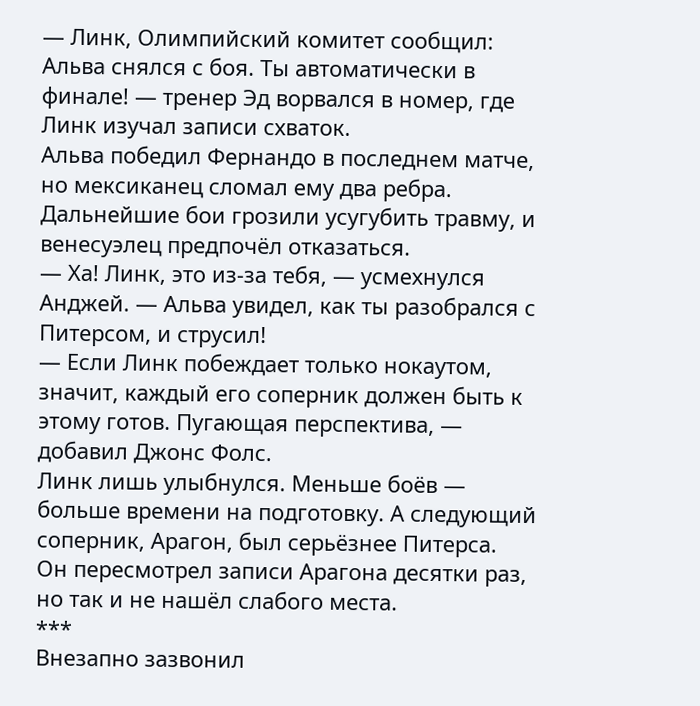— Линк, Олимпийский комитет сообщил: Альва снялся с боя. Ты автоматически в финале! — тренер Эд ворвался в номер, где Линк изучал записи схваток.
Альва победил Фернандо в последнем матче, но мексиканец сломал ему два ребра. Дальнейшие бои грозили усугубить травму, и венесуэлец предпочёл отказаться.
— Ха! Линк, это из-за тебя, — усмехнулся Анджей. — Альва увидел, как ты разобрался с Питерсом, и струсил!
— Если Линк побеждает только нокаутом, значит, каждый его соперник должен быть к этому готов. Пугающая перспектива, — добавил Джонс Фолс.
Линк лишь улыбнулся. Меньше боёв — больше времени на подготовку. А следующий соперник, Арагон, был серьёзнее Питерса.
Он пересмотрел записи Арагона десятки раз, но так и не нашёл слабого места.
***
Внезапно зазвонил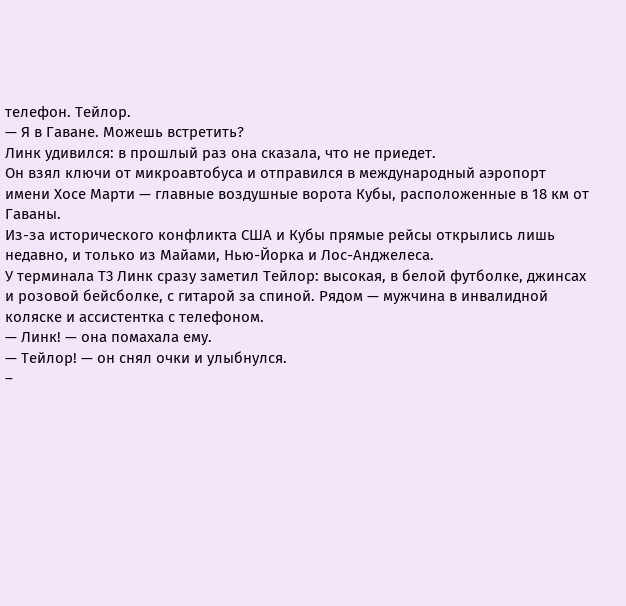телефон. Тейлор.
— Я в Гаване. Можешь встретить?
Линк удивился: в прошлый раз она сказала, что не приедет.
Он взял ключи от микроавтобуса и отправился в международный аэропорт имени Хосе Марти — главные воздушные ворота Кубы, расположенные в 18 км от Гаваны.
Из-за исторического конфликта США и Кубы прямые рейсы открылись лишь недавно, и только из Майами, Нью-Йорка и Лос-Анджелеса.
У терминала Т3 Линк сразу заметил Тейлор: высокая, в белой футболке, джинсах и розовой бейсболке, с гитарой за спиной. Рядом — мужчина в инвалидной коляске и ассистентка с телефоном.
— Линк! — она помахала ему.
— Тейлор! — он снял очки и улыбнулся.
–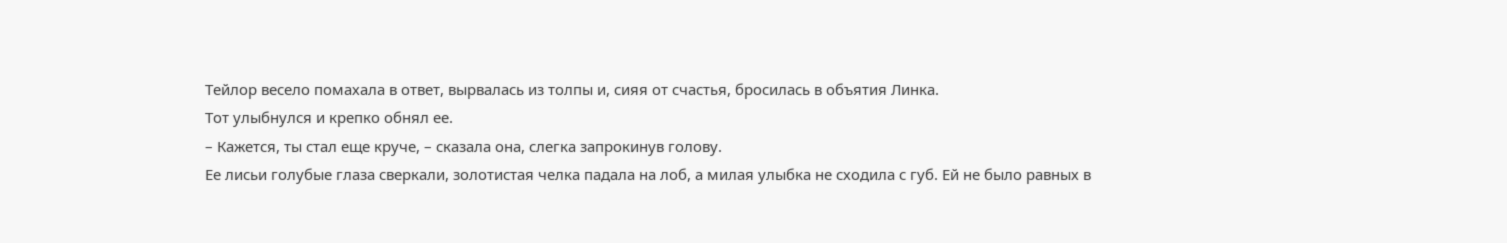Тейлор весело помахала в ответ, вырвалась из толпы и, сияя от счастья, бросилась в объятия Линка.
Тот улыбнулся и крепко обнял ее.
– Кажется, ты стал еще круче, – сказала она, слегка запрокинув голову.
Ее лисьи голубые глаза сверкали, золотистая челка падала на лоб, а милая улыбка не сходила с губ. Ей не было равных в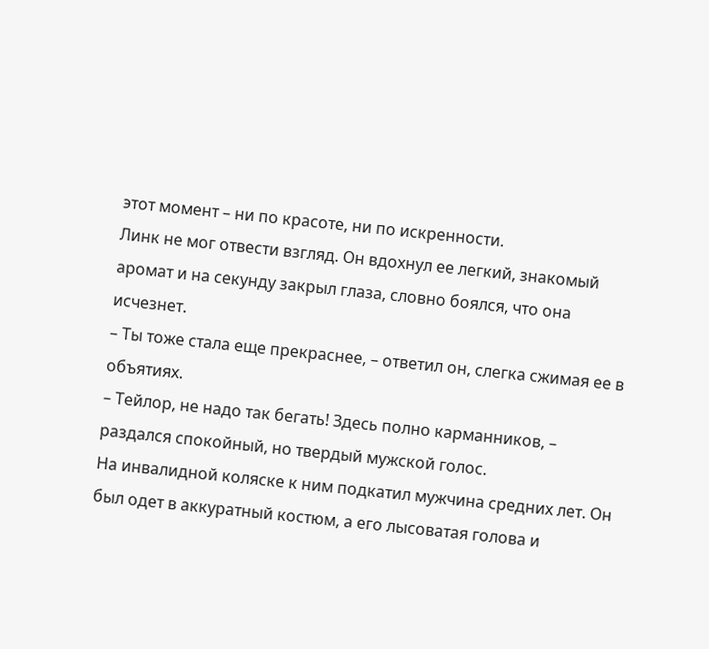этот момент – ни по красоте, ни по искренности.
Линк не мог отвести взгляд. Он вдохнул ее легкий, знакомый аромат и на секунду закрыл глаза, словно боялся, что она исчезнет.
– Ты тоже стала еще прекраснее, – ответил он, слегка сжимая ее в объятиях.
– Тейлор, не надо так бегать! Здесь полно карманников, – раздался спокойный, но твердый мужской голос.
На инвалидной коляске к ним подкатил мужчина средних лет. Он был одет в аккуратный костюм, а его лысоватая голова и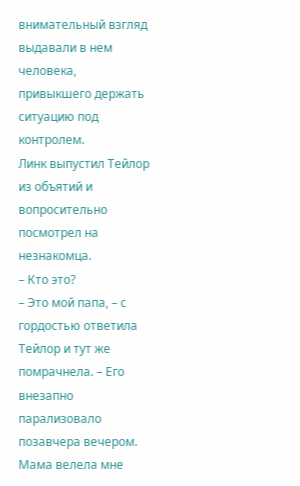внимательный взгляд выдавали в нем человека, привыкшего держать ситуацию под контролем.
Линк выпустил Тейлор из объятий и вопросительно посмотрел на незнакомца.
– Кто это?
– Это мой папа, – с гордостью ответила Тейлор и тут же помрачнела. – Его внезапно парализовало позавчера вечером. Мама велела мне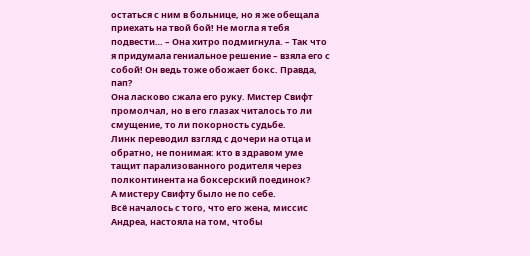остаться с ним в больнице, но я же обещала приехать на твой бой! Не могла я тебя подвести… – Она хитро подмигнула. – Так что я придумала гениальное решение – взяла его с собой! Он ведь тоже обожает бокс. Правда, пап?
Она ласково сжала его руку. Мистер Свифт промолчал, но в его глазах читалось то ли смущение, то ли покорность судьбе.
Линк переводил взгляд с дочери на отца и обратно, не понимая: кто в здравом уме тащит парализованного родителя через полконтинента на боксерский поединок?
А мистеру Свифту было не по себе.
Всё началось с того, что его жена, миссис Андреа, настояла на том, чтобы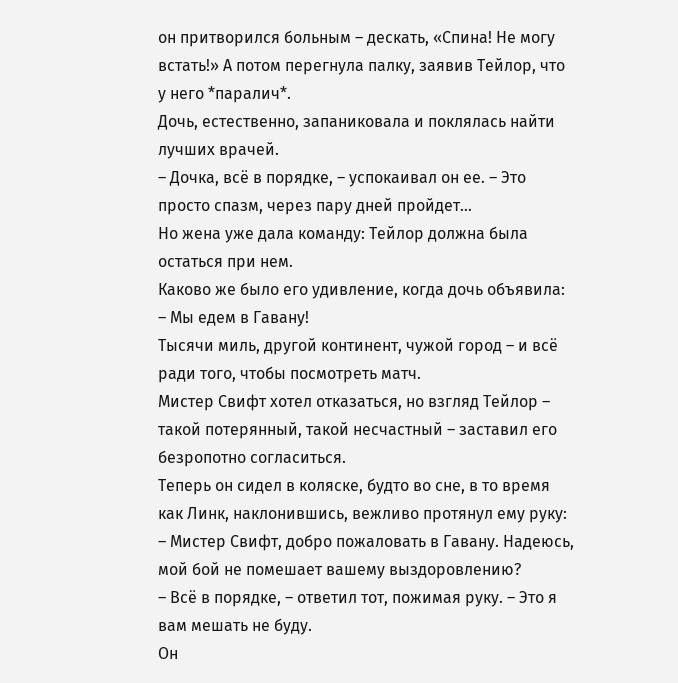он притворился больным – дескать, «Спина! Не могу встать!» А потом перегнула палку, заявив Тейлор, что у него *паралич*.
Дочь, естественно, запаниковала и поклялась найти лучших врачей.
– Дочка, всё в порядке, – успокаивал он ее. – Это просто спазм, через пару дней пройдет…
Но жена уже дала команду: Тейлор должна была остаться при нем.
Каково же было его удивление, когда дочь объявила:
– Мы едем в Гавану!
Тысячи миль, другой континент, чужой город – и всё ради того, чтобы посмотреть матч.
Мистер Свифт хотел отказаться, но взгляд Тейлор – такой потерянный, такой несчастный – заставил его безропотно согласиться.
Теперь он сидел в коляске, будто во сне, в то время как Линк, наклонившись, вежливо протянул ему руку:
– Мистер Свифт, добро пожаловать в Гавану. Надеюсь, мой бой не помешает вашему выздоровлению?
– Всё в порядке, – ответил тот, пожимая руку. – Это я вам мешать не буду.
Он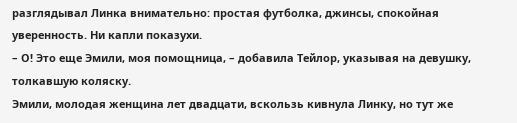разглядывал Линка внимательно: простая футболка, джинсы, спокойная уверенность. Ни капли показухи.
– О! Это еще Эмили, моя помощница, – добавила Тейлор, указывая на девушку, толкавшую коляску.
Эмили, молодая женщина лет двадцати, вскользь кивнула Линку, но тут же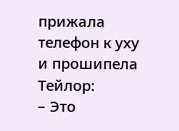прижала телефон к уху и прошипела Тейлор:
– Это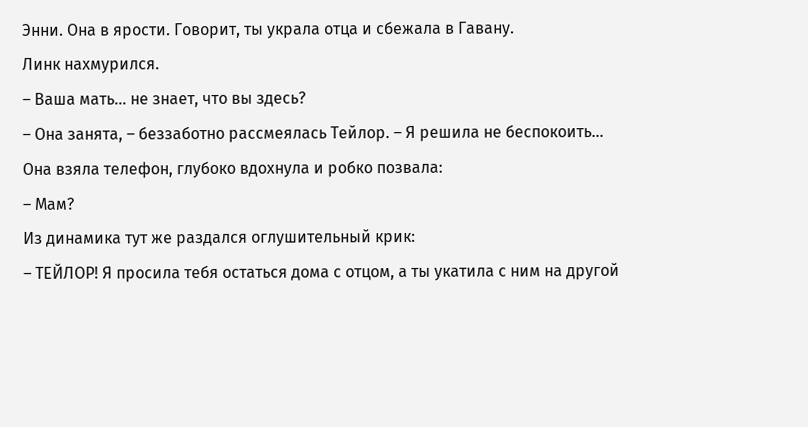Энни. Она в ярости. Говорит, ты украла отца и сбежала в Гавану.
Линк нахмурился.
– Ваша мать… не знает, что вы здесь?
– Она занята, – беззаботно рассмеялась Тейлор. – Я решила не беспокоить...
Она взяла телефон, глубоко вдохнула и робко позвала:
– Мам?
Из динамика тут же раздался оглушительный крик:
– ТЕЙЛОР! Я просила тебя остаться дома с отцом, а ты укатила с ним на другой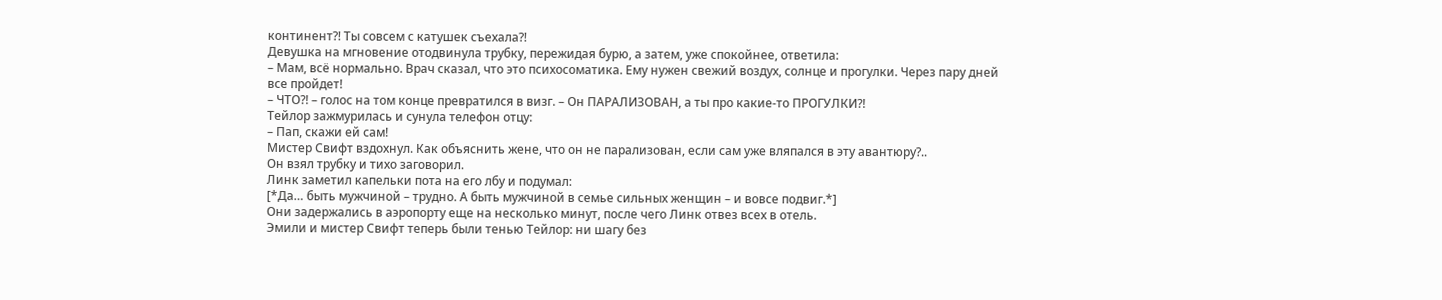континент?! Ты совсем с катушек съехала?!
Девушка на мгновение отодвинула трубку, пережидая бурю, а затем, уже спокойнее, ответила:
– Мам, всё нормально. Врач сказал, что это психосоматика. Ему нужен свежий воздух, солнце и прогулки. Через пару дней все пройдет!
– ЧТО?! – голос на том конце превратился в визг. – Он ПАРАЛИЗОВАН, а ты про какие-то ПРОГУЛКИ?!
Тейлор зажмурилась и сунула телефон отцу:
– Пап, скажи ей сам!
Мистер Свифт вздохнул. Как объяснить жене, что он не парализован, если сам уже вляпался в эту авантюру?..
Он взял трубку и тихо заговорил.
Линк заметил капельки пота на его лбу и подумал:
[*Да… быть мужчиной – трудно. А быть мужчиной в семье сильных женщин – и вовсе подвиг.*]
Они задержались в аэропорту еще на несколько минут, после чего Линк отвез всех в отель.
Эмили и мистер Свифт теперь были тенью Тейлор: ни шагу без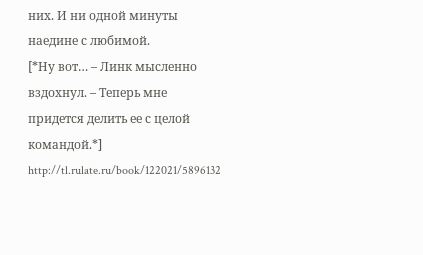них. И ни одной минуты наедине с любимой.
[*Ну вот… – Линк мысленно вздохнул. – Теперь мне придется делить ее с целой командой.*]
http://tl.rulate.ru/book/122021/5896132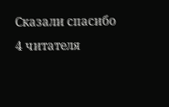Сказали спасибо 4 читателя